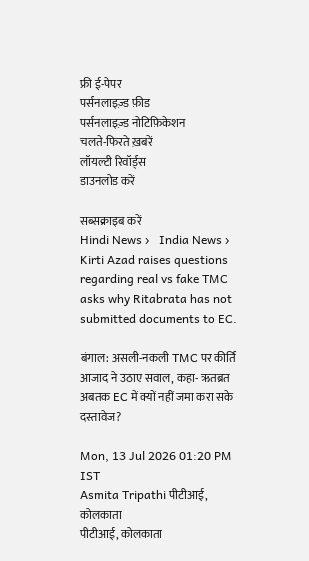फ्री ई-पेपर
पर्सनलाइज़्ड फ़ीड
पर्सनलाइज़्ड नोटिफ़िकेशन
चलते-फिरते ख़बरें
लॉयल्टी रिवॉर्ड्स
डाउनलोड करें

सब्सक्राइब करें
Hindi News ›   India News ›   Kirti Azad raises questions regarding real vs fake TMC asks why Ritabrata has not submitted documents to EC.

बंगाल: असली-नकली TMC पर कीर्ति आजाद ने उठाए सवाल, कहा- ऋतब्रत अबतक EC में क्यों नहीं जमा करा सके दस्तावेज?

Mon, 13 Jul 2026 01:20 PM IST
Asmita Tripathi पीटीआई, कोलकाता
पीटीआई, कोलकाता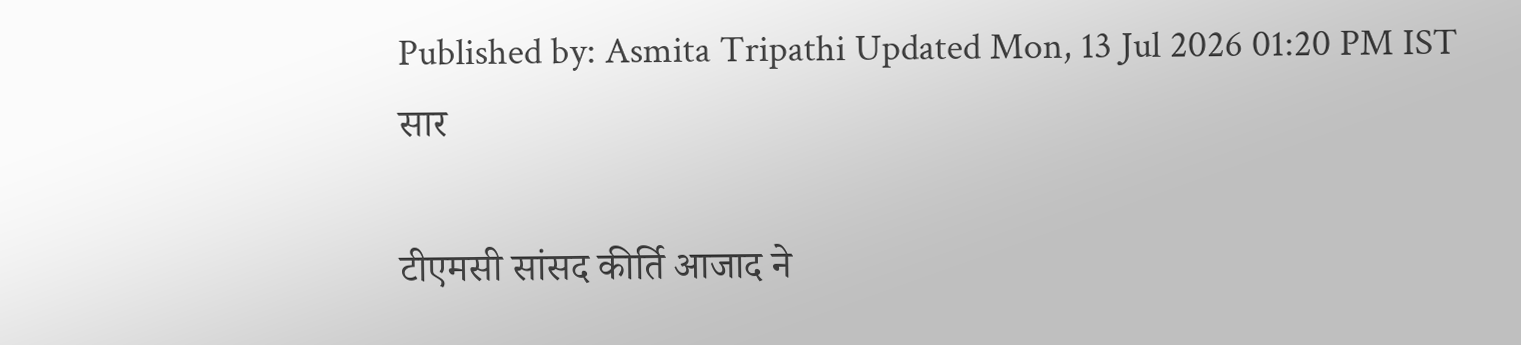Published by: Asmita Tripathi Updated Mon, 13 Jul 2026 01:20 PM IST
सार

टीएमसी सांसद कीर्ति आजाद ने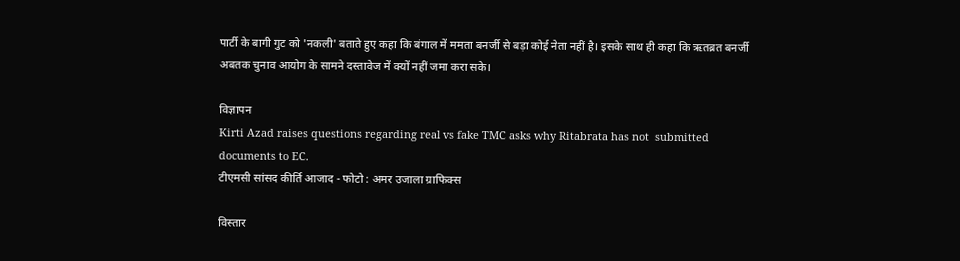पार्टी के बागी गुट को 'नकली' बताते हुए कहा कि बंगाल में ममता बनर्जी से बड़ा कोई नेता नहीं है। इसके साथ ही कहा कि ऋतब्रत बनर्जी अबतक चुनाव आयोग के सामने दस्तावेज में क्यों नहीं जमा करा सके।

विज्ञापन
Kirti Azad raises questions regarding real vs fake TMC asks why Ritabrata has not  submitted documents to EC.
टीएमसी सांसद कीर्ति आजाद - फोटो : अमर उजाला ग्राफिक्स

विस्तार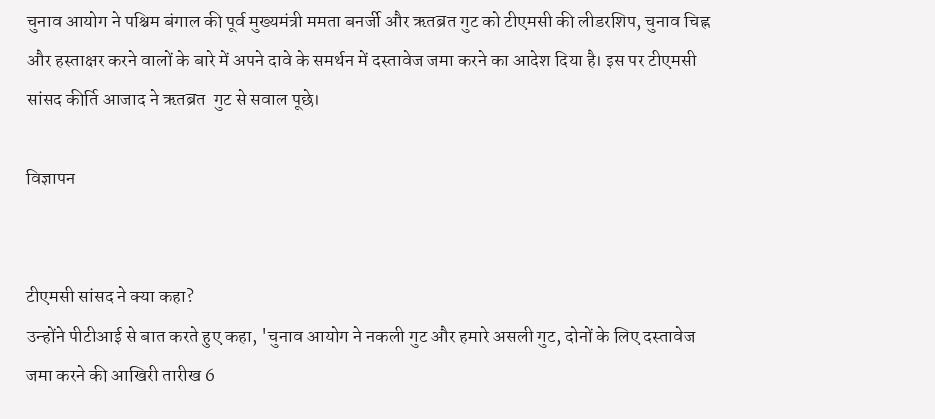चुनाव आयोग ने पश्चिम बंगाल की पूर्व मुख्यमंत्री ममता बनर्जी और ऋतब्रत गुट को टीएमसी की लीडरशिप, चुनाव चिह्न और हस्ताक्षर करने वालों के बारे में अपने दावे के समर्थन में दस्तावेज जमा करने का आदेश दिया है। इस पर टीएमसी सांसद कीर्ति आजाद ने ऋतब्रत  गुट से सवाल पूछे।

विज्ञापन


टीएमसी सांसद ने क्या कहा?
उन्होंने पीटीआई से बात करते हुए कहा, 'चुनाव आयोग ने नकली गुट और हमारे असली गुट, दोनों के लिए दस्तावेज जमा करने की आखिरी तारीख 6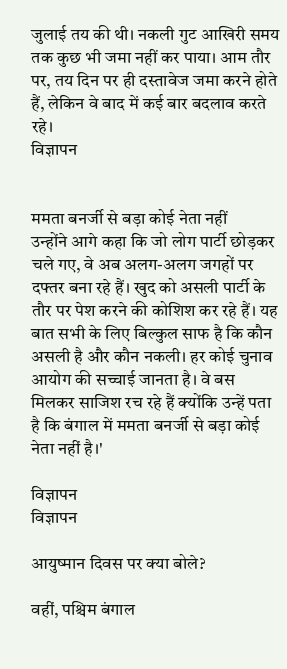जुलाई तय की थी। नकली गुट आखिरी समय तक कुछ भी जमा नहीं कर पाया। आम तौर पर, तय दिन पर ही दस्तावेज जमा करने होते हैं, लेकिन वे बाद में कई बार बदलाव करते रहे।
विज्ञापन


ममता बनर्जी से बड़ा कोई नेता नहीं
उन्होंने आगे कहा कि जो लोग पार्टी छोड़कर चले गए, वे अब अलग-अलग जगहों पर दफ्तर बना रहे हैं। खुद को असली पार्टी के तौर पर पेश करने की कोशिश कर रहे हैं। यह बात सभी के लिए बिल्कुल साफ है कि कौन असली है और कौन नकली। हर कोई चुनाव आयोग की सच्चाई जानता है। वे बस मिलकर साजिश रच रहे हैं क्योंकि उन्हें पता है कि बंगाल में ममता बनर्जी से बड़ा कोई नेता नहीं है।'

विज्ञापन
विज्ञापन

आयुष्मान दिवस पर क्या बोले?

वहीं, पश्चिम बंगाल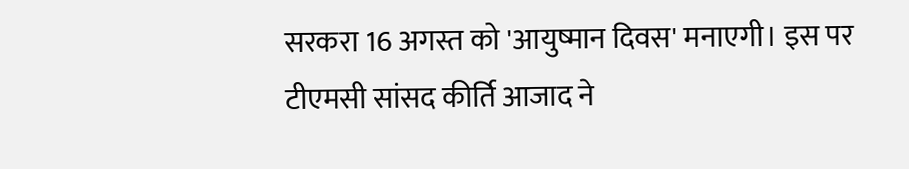सरकरा 16 अगस्त को 'आयुष्मान दिवस' मनाएगी। इस पर टीएमसी सांसद कीर्ति आजाद ने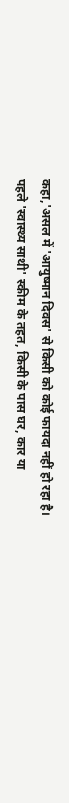कहा,'असल में 'आयुष्मान दिवस' से किसी को कोई फायदा नहीं हो रहा है। पहले 'स्वास्थ्य साथी' स्कीम के तहत, किसी के पास घर, कार या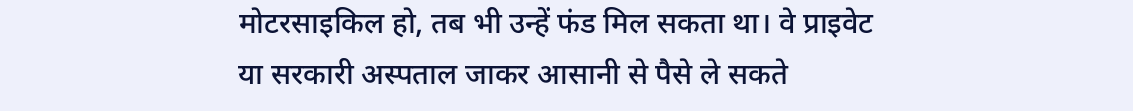मोटरसाइकिल हो, तब भी उन्हें फंड मिल सकता था। वे प्राइवेट या सरकारी अस्पताल जाकर आसानी से पैसे ले सकते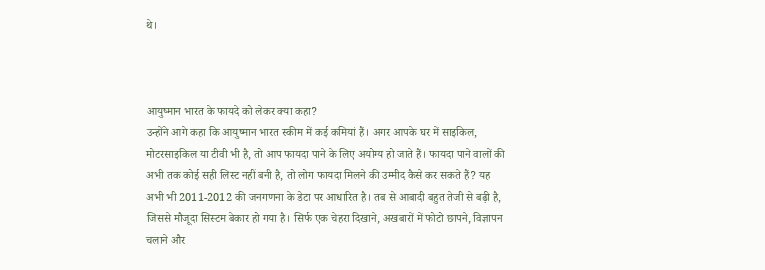थे।



आयुष्मान भारत के फायदे को लेकर क्या कहा?
उन्होंने आगे कहा कि आयुष्मान भारत स्कीम में कई कमियां हैं। अगर आपके घर में साइकिल, मोटरसाइकिल या टीवी भी है, तो आप फायदा पाने के लिए अयोग्य हो जाते हैं। फायदा पाने वालों की अभी तक कोई सही लिस्ट नहीं बनी है, तो लोग फायदा मिलने की उम्मीद कैसे कर सकते हैं? यह अभी भी 2011-2012 की जनगणना के डेटा पर आधारित है। तब से आबादी बहुत तेजी से बढ़ी है, जिससे मौजूदा सिस्टम बेकार हो गया है। सिर्फ एक चेहरा दिखाने, अखबारों में फोटो छापने, विज्ञापन चलाने और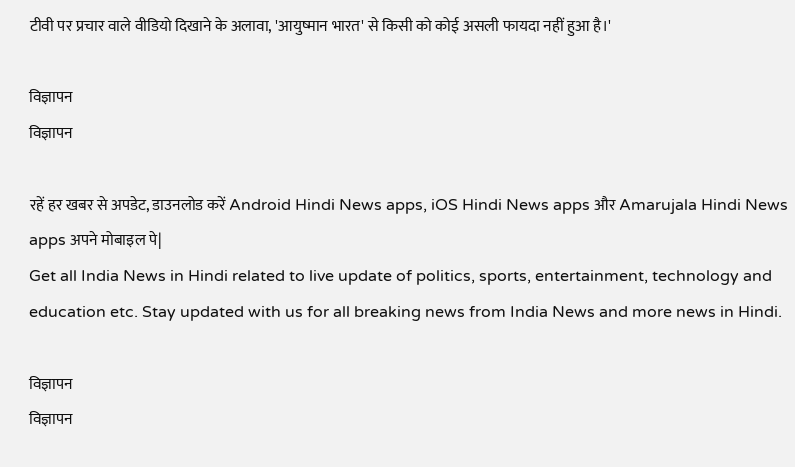टीवी पर प्रचार वाले वीडियो दिखाने के अलावा, 'आयुष्मान भारत' से किसी को कोई असली फायदा नहीं हुआ है।'

विज्ञापन
विज्ञापन

रहें हर खबर से अपडेट, डाउनलोड करें Android Hindi News apps, iOS Hindi News apps और Amarujala Hindi News apps अपने मोबाइल पे|
Get all India News in Hindi related to live update of politics, sports, entertainment, technology and education etc. Stay updated with us for all breaking news from India News and more news in Hindi.

विज्ञापन
विज्ञापन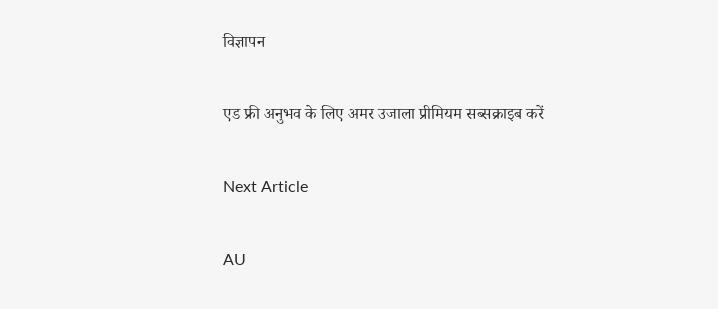विज्ञापन

एड फ्री अनुभव के लिए अमर उजाला प्रीमियम सब्सक्राइब करें

Next Article

AU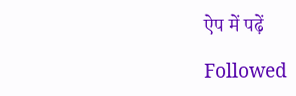ऐप में पढ़ें

Followed